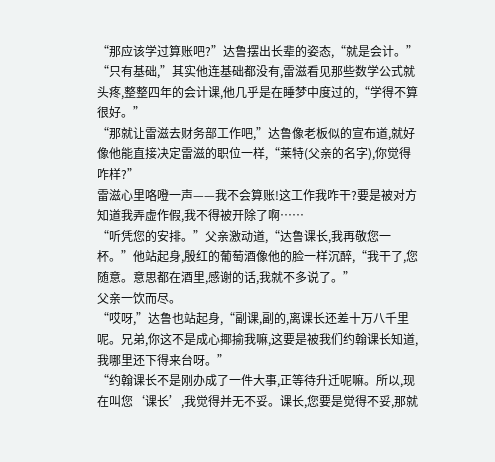“那应该学过算账吧?”达鲁摆出长辈的姿态,“就是会计。”
“只有基础,”其实他连基础都没有,雷滋看见那些数学公式就头疼,整整四年的会计课,他几乎是在睡梦中度过的,“学得不算很好。”
“那就让雷滋去财务部工作吧,”达鲁像老板似的宣布道,就好像他能直接决定雷滋的职位一样,“莱特(父亲的名字),你觉得咋样?”
雷滋心里咯噔一声——我不会算账!这工作我咋干?要是被对方知道我弄虚作假,我不得被开除了啊……
“听凭您的安排。”父亲激动道,“达鲁课长,我再敬您一杯。”他站起身,殷红的葡萄酒像他的脸一样沉醉,“我干了,您随意。意思都在酒里,感谢的话,我就不多说了。”
父亲一饮而尽。
“哎呀,”达鲁也站起身,“副课,副的,离课长还差十万八千里呢。兄弟,你这不是成心揶揄我嘛,这要是被我们约翰课长知道,我哪里还下得来台呀。”
“约翰课长不是刚办成了一件大事,正等待升迁呢嘛。所以,现在叫您‘课长’,我觉得并无不妥。课长,您要是觉得不妥,那就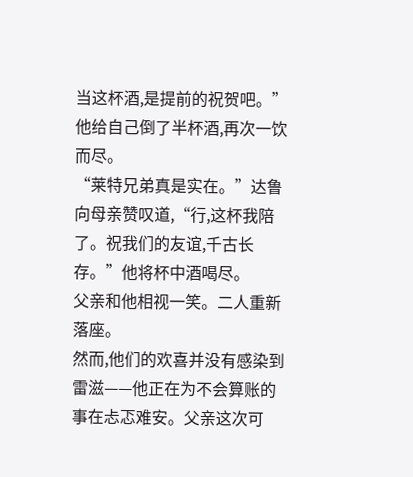当这杯酒,是提前的祝贺吧。”他给自己倒了半杯酒,再次一饮而尽。
“莱特兄弟真是实在。”达鲁向母亲赞叹道,“行,这杯我陪了。祝我们的友谊,千古长存。”他将杯中酒喝尽。
父亲和他相视一笑。二人重新落座。
然而,他们的欢喜并没有感染到雷滋——他正在为不会算账的事在忐忑难安。父亲这次可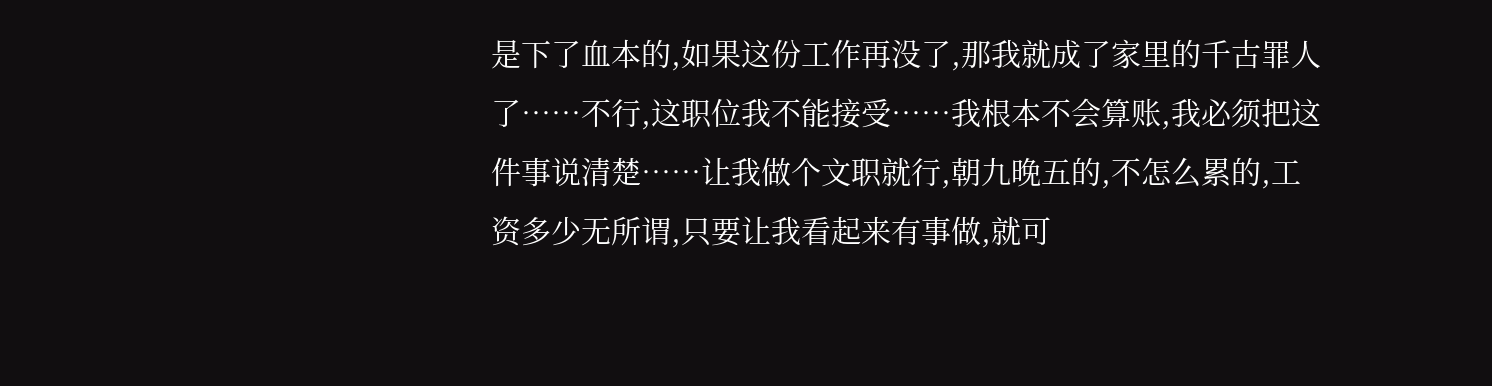是下了血本的,如果这份工作再没了,那我就成了家里的千古罪人了……不行,这职位我不能接受……我根本不会算账,我必须把这件事说清楚……让我做个文职就行,朝九晚五的,不怎么累的,工资多少无所谓,只要让我看起来有事做,就可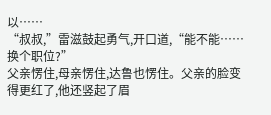以……
“叔叔,”雷滋鼓起勇气,开口道,“能不能……换个职位?”
父亲愣住,母亲愣住,达鲁也愣住。父亲的脸变得更红了,他还竖起了眉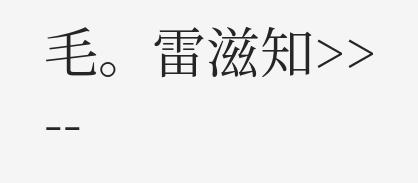毛。雷滋知>> --